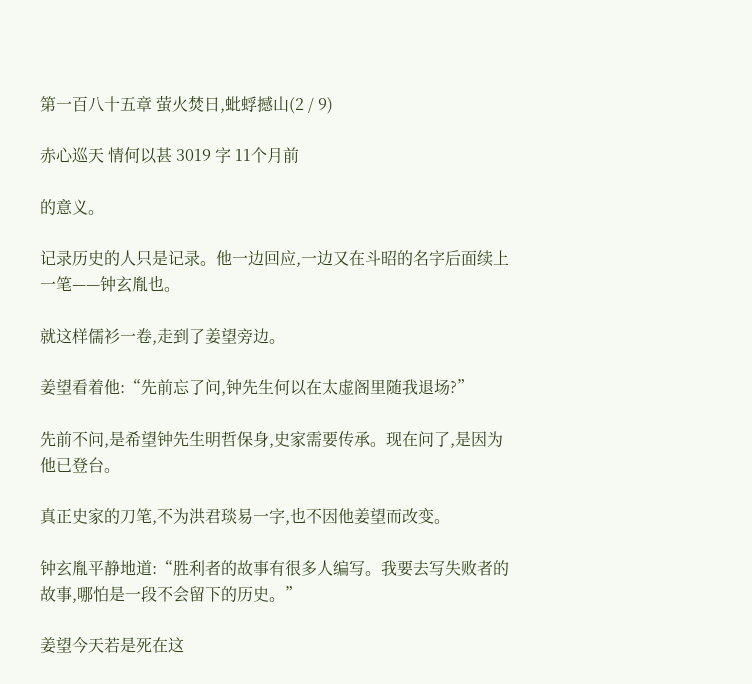第一百八十五章 萤火焚日,蚍蜉撼山(2 / 9)

赤心巡天 情何以甚 3019 字 11个月前

的意义。

记录历史的人只是记录。他一边回应,一边又在斗昭的名字后面续上一笔——钟玄胤也。

就这样儒衫一卷,走到了姜望旁边。

姜望看着他:“先前忘了问,钟先生何以在太虚阁里随我退场?”

先前不问,是希望钟先生明哲保身,史家需要传承。现在问了,是因为他已登台。

真正史家的刀笔,不为洪君琰易一字,也不因他姜望而改变。

钟玄胤平静地道:“胜利者的故事有很多人编写。我要去写失败者的故事,哪怕是一段不会留下的历史。”

姜望今天若是死在这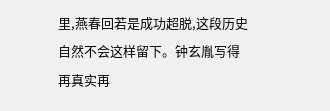里,燕春回若是成功超脱,这段历史自然不会这样留下。钟玄胤写得再真实再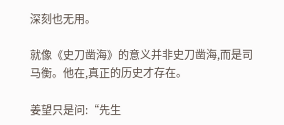深刻也无用。

就像《史刀凿海》的意义并非史刀凿海,而是司马衡。他在,真正的历史才存在。

姜望只是问:“先生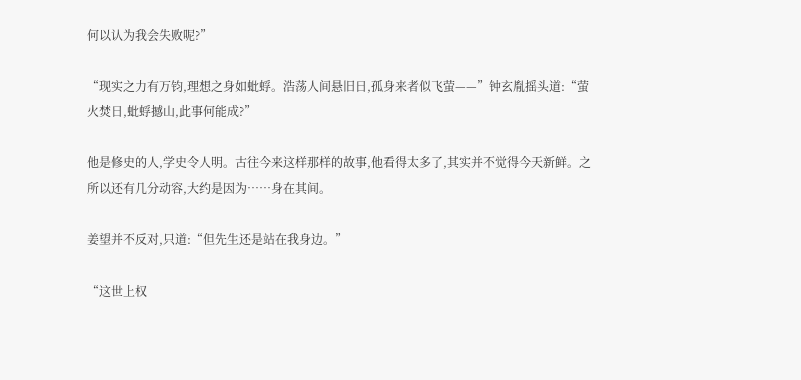何以认为我会失败呢?”

“现实之力有万钧,理想之身如蚍蜉。浩荡人间悬旧日,孤身来者似飞萤——”钟玄胤摇头道:“萤火焚日,蚍蜉撼山,此事何能成?”

他是修史的人,学史令人明。古往今来这样那样的故事,他看得太多了,其实并不觉得今天新鲜。之所以还有几分动容,大约是因为……身在其间。

姜望并不反对,只道:“但先生还是站在我身边。”

“这世上权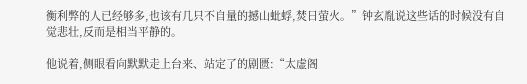衡利弊的人已经够多,也该有几只不自量的撼山蚍蜉,焚日萤火。”钟玄胤说这些话的时候没有自觉悲壮,反而是相当平静的。

他说着,侧眼看向默默走上台来、站定了的剧匮:“太虚阁